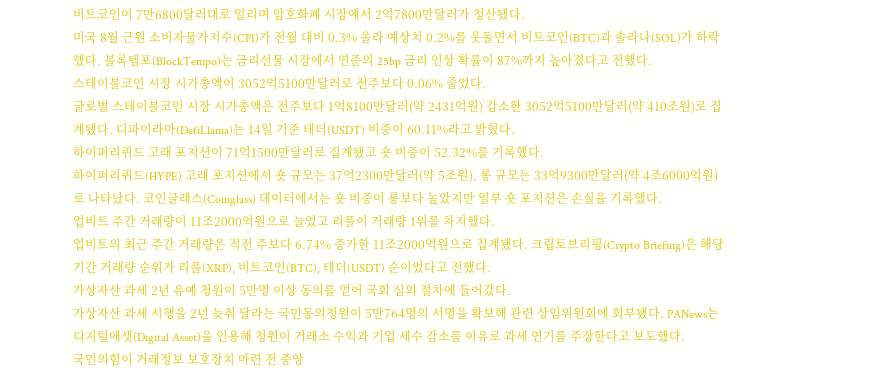비트코인이 7만6800달러대로 밀리며 암호화폐 시장에서 2억7800만달러가 청산됐다.
미국 8월 근원 소비자물가지수(CPI)가 전월 대비 0.3% 올라 예상치 0.2%를 웃돌면서 비트코인(BTC)과 솔라나(SOL)가 하락했다. 블록템포(BlockTempo)는 금리선물 시장에서 연준의 25bp 금리 인상 확률이 87%까지 높아졌다고 전했다.
스테이블코인 시장 시가총액이 3052억5100만달러로 전주보다 0.06% 줄었다.
글로벌 스테이블코인 시장 시가총액은 전주보다 1억8100만달러(약 2431억원) 감소한 3052억5100만달러(약 410조원)로 집계됐다. 디파이라마(DefiLlama)는 14일 기준 테더(USDT) 비중이 60.11%라고 밝혔다.
하이퍼리퀴드 고래 포지션이 71억1500만달러로 집계됐고 숏 비중이 52.32%를 기록했다.
하이퍼리퀴드(HYPE) 고래 포지션에서 숏 규모는 37억2300만달러(약 5조원), 롱 규모는 33억9300만달러(약 4조6000억원)로 나타났다. 코인글래스(Coinglass) 데이터에서는 숏 비중이 롱보다 높았지만 일부 숏 포지션은 손실을 기록했다.
업비트 주간 거래량이 11조2000억원으로 늘었고 리플이 거래량 1위를 차지했다.
업비트의 최근 주간 거래량은 직전 주보다 6.74% 증가한 11조2000억원으로 집계됐다. 크립토브리핑(Crypto Briefing)은 해당 기간 거래량 순위가 리플(XRP), 비트코인(BTC), 테더(USDT) 순이었다고 전했다.
가상자산 과세 2년 유예 청원이 5만명 이상 동의를 얻어 국회 심의 절차에 들어갔다.
가상자산 과세 시행을 2년 늦춰 달라는 국민동의청원이 5만764명의 서명을 확보해 관련 상임위원회에 회부됐다. PANews는 디지털애셋(Digital Asset)을 인용해 청원이 거래소 수익과 기업 세수 감소를 이유로 과세 연기를 주장한다고 보도했다.
국민의힘이 거래정보 보호장치 마련 전 중앙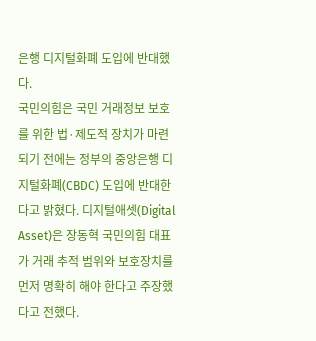은행 디지털화폐 도입에 반대했다.
국민의힘은 국민 거래정보 보호를 위한 법·제도적 장치가 마련되기 전에는 정부의 중앙은행 디지털화폐(CBDC) 도입에 반대한다고 밝혔다. 디지털애셋(Digital Asset)은 장동혁 국민의힘 대표가 거래 추적 범위와 보호장치를 먼저 명확히 해야 한다고 주장했다고 전했다.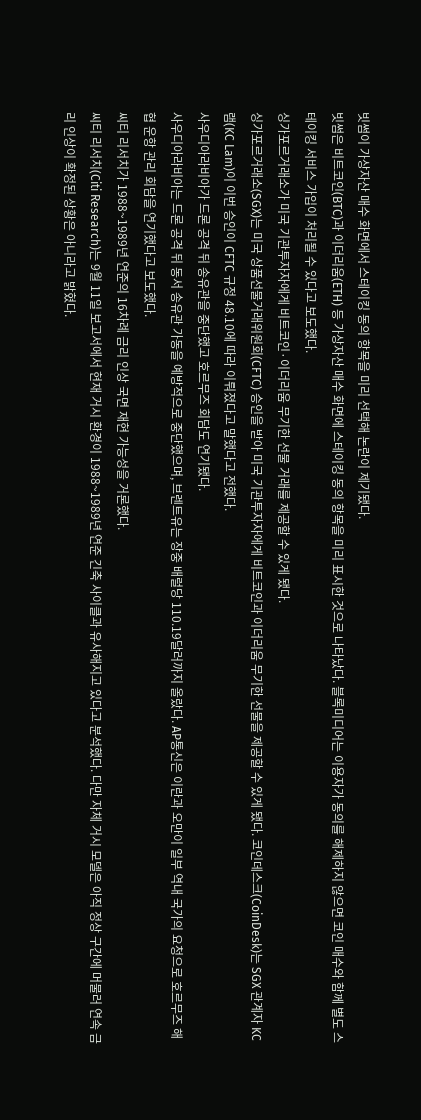빗썸이 가상자산 매수 화면에서 스테이킹 동의 항목을 미리 선택해 논란이 제기됐다.
빗썸은 비트코인(BTC)과 이더리움(ETH) 등 가상자산 매수 화면에 스테이킹 동의 항목을 미리 표시한 것으로 나타났다. 블록미디어는 이용자가 동의를 해제하지 않으면 코인 매수와 함께 별도 스테이킹 서비스 가입이 처리될 수 있다고 보도했다.
싱가포르거래소가 미국 기관투자자에게 비트코인·이더리움 무기한 선물 거래를 제공할 수 있게 됐다.
싱가포르거래소(SGX)는 미국 상품선물거래위원회(CFTC) 승인을 받아 미국 기관투자자에게 비트코인과 이더리움 무기한 선물을 제공할 수 있게 됐다. 코인데스크(CoinDesk)는 SGX 관계자 KC 램(KC Lam)이 이번 승인이 CFTC 규정 48.10에 따라 이뤄졌다고 말했다고 전했다.
사우디아라비아가 드론 공격 뒤 송유관을 중단했고 호르무즈 회담도 연기됐다.
사우디아라비아는 드론 공격 뒤 동서 송유관 가동을 예방적으로 중단했으며, 브렌트유는 장중 배럴당 110.19달러까지 올랐다. AP통신은 이란과 오만이 일부 역내 국가의 요청으로 호르무즈 해협 운항 관리 회담을 연기했다고 보도했다.
씨티 리서치가 1988~1989년 연준의 16차례 금리 인상 국면 재현 가능성을 거론했다.
씨티 리서치(Citi Research)는 9월 11일 보고서에서 현재 거시 환경이 1988~1989년 연준 긴축 사이클과 유사해지고 있다고 분석했다. 다만 자체 거시 모델은 아직 정상 구간에 머물러 연속 금리 인상이 확정된 상황은 아니라고 밝혔다.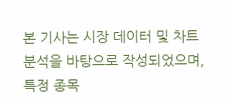본 기사는 시장 데이터 및 차트 분석을 바탕으로 작성되었으며, 특정 종목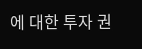에 대한 투자 권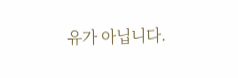유가 아닙니다.